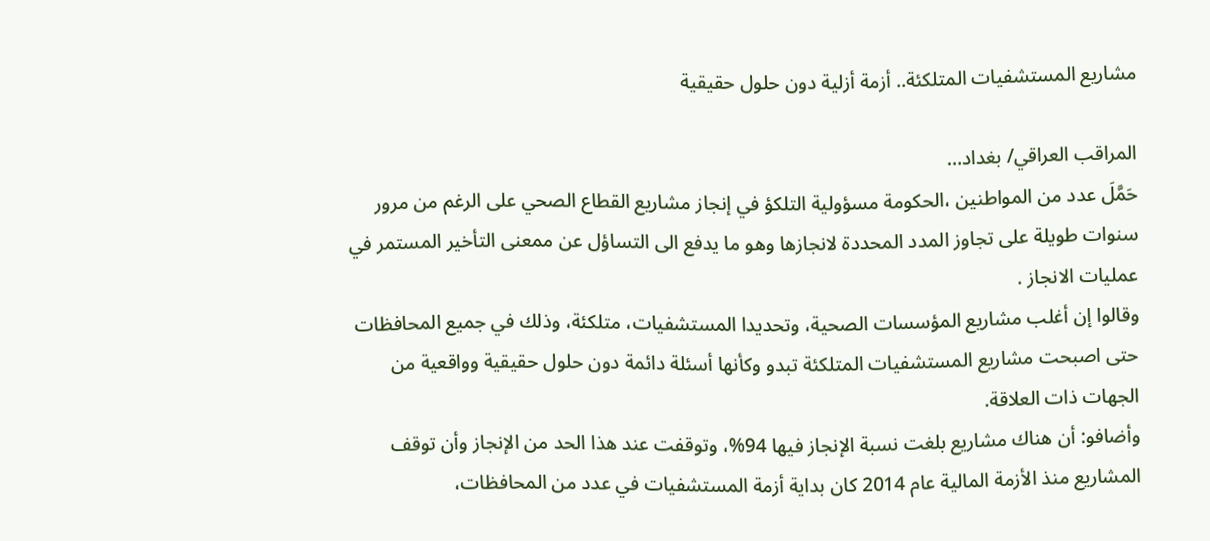مشاريع المستشفيات المتلكئة.. أزمة أزلية دون حلول حقيقية

المراقب العراقي/ بغداد…
حَمَّلَ عدد من المواطنين ،الحكومة مسؤولية التلكؤ في إنجاز مشاريع القطاع الصحي على الرغم من مرور سنوات طويلة على تجاوز المدد المحددة لانجازها وهو ما يدفع الى التساؤل عن ممعنى التأخير المستمر في عمليات الانجاز .
وقالوا إن أغلب مشاريع المؤسسات الصحية، وتحديدا المستشفيات، متلكئة، وذلك في جميع المحافظات حتى اصبحت مشاريع المستشفيات المتلكئة تبدو وكأنها أسئلة دائمة دون حلول حقيقية وواقعية من الجهات ذات العلاقة.
وأضافو: أن هناك مشاريع بلغت نسبة الإنجاز فيها 94%، وتوقفت عند هذا الحد من الإنجاز وأن توقف المشاريع منذ الأزمة المالية عام 2014 كان بداية أزمة المستشفيات في عدد من المحافظات،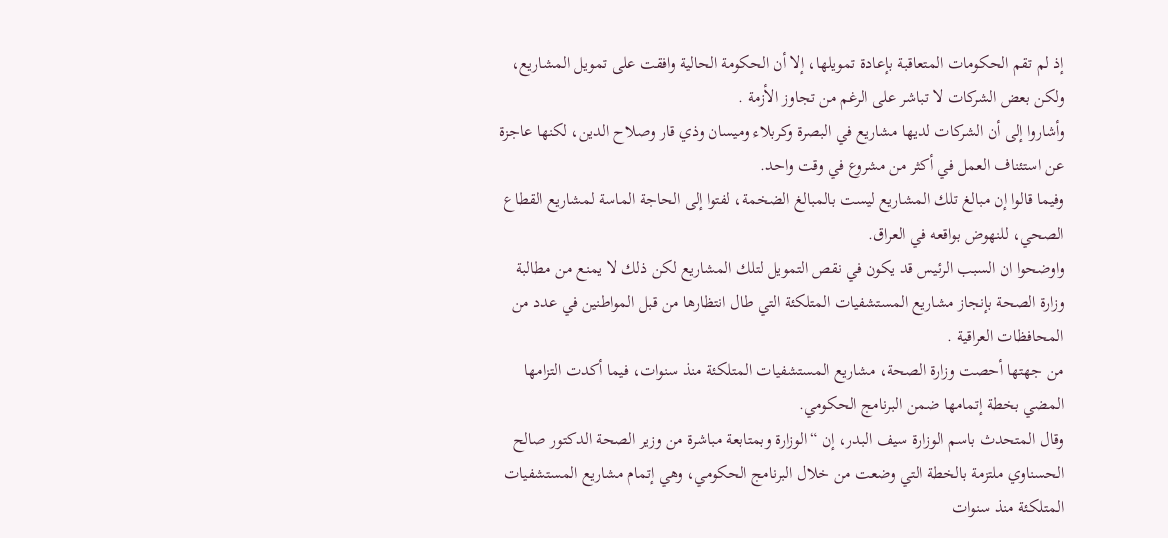إذ لم تقم الحكومات المتعاقبة بإعادة تمويلها، إلا أن الحكومة الحالية وافقت على تمويل المشاريع، ولكن بعض الشركات لا تباشر على الرغم من تجاوز الأزمة .
وأشاروا إلى أن الشركات لديها مشاريع في البصرة وكربلاء وميسان وذي قار وصلاح الدين، لكنها عاجزة عن استئناف العمل في أكثر من مشروع في وقت واحد.
وفيما قالوا إن مبالغ تلك المشاريع ليست بالمبالغ الضخمة، لفتوا إلى الحاجة الماسة لمشاريع القطاع الصحي، للنهوض بواقعه في العراق.
واوضحوا ان السبب الرئيس قد يكون في نقص التمويل لتلك المشاريع لكن ذلك لا يمنع من مطالبة وزارة الصحة بإنجاز مشاريع المستشفيات المتلكئة التي طال انتظارها من قبل المواطنين في عدد من المحافظات العراقية .
من جهتها أحصت وزارة الصحة، مشاريع المستشفيات المتلكئة منذ سنوات، فيما أكدت التزامها المضي بخطة إتمامها ضمن البرنامج الحكومي.
وقال المتحدث باسم الوزارة سيف البدر، إن “الوزارة وبمتابعة مباشرة من وزير الصحة الدكتور صالح الحسناوي ملتزمة بالخطة التي وضعت من خلال البرنامج الحكومي، وهي إتمام مشاريع المستشفيات المتلكئة منذ سنوات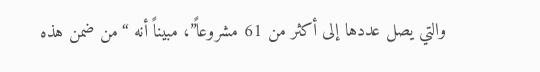والتي يصل عددها إلى أكثر من 61 مشروعاً”، مبيناً أنه “من ضمن هذه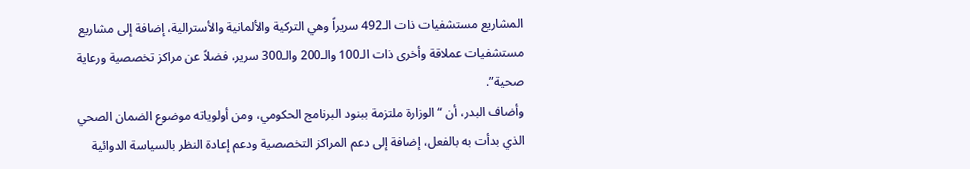المشاريع مستشفيات ذات الـ492 سريراً وهي التركية والألمانية والأسترالية، إضافة إلى مشاريع مستشفيات عملاقة وأخرى ذات الـ100 والـ200 والـ300 سرير، فضلاً عن مراكز تخصصية ورعاية صحية”.
وأضاف البدر، أن “الوزارة ملتزمة ببنود البرنامج الحكومي، ومن أولوياته موضوع الضمان الصحي الذي بدأت به بالفعل، إضافة إلى دعم المراكز التخصصية ودعم إعادة النظر بالسياسة الدوائية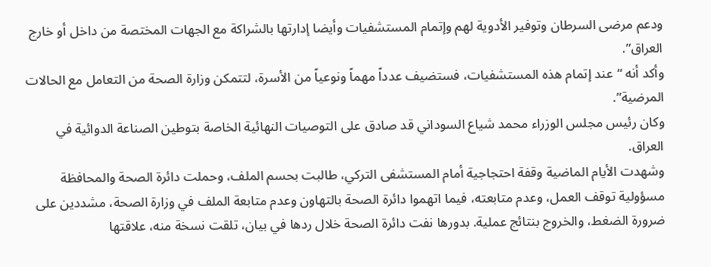ودعم مرضى السرطان وتوفير الأدوية لهم وإتمام المستشفيات وأيضا إدارتها بالشراكة مع الجهات المختصة من داخل أو خارج العراق”.
وأكد أنه “عند إتمام هذه المستشفيات، فستضيف عدداً مهماً ونوعياً من الأسرة، لتتمكن وزارة الصحة من التعامل مع الحالات المرضية”.
وكان رئيس مجلس الوزراء محمد شياع السوداني قد صادق على التوصيات النهائية الخاصة بتوطين الصناعة الدوائية في العراق.
وشهدت الأيام الماضية وقفة احتجاجية أمام المستشفى التركي، طالبت بحسم الملف، وحملت دائرة الصحة والمحافظة مسؤولية توقف العمل، وعدم متابعته، فيما اتهموا دائرة الصحة بالتهاون وعدم متابعة الملف في وزارة الصحة، مشددين على ضرورة الضغط، والخروج بنتائج عملية. بدورها نفت دائرة الصحة خلال ردها في بيان، تلقت نسخة منه، علاقتها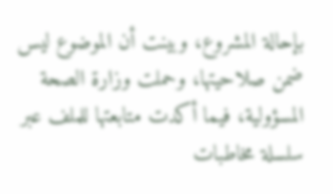بإحالة المشروع، وبينت أن الموضوع ليس ضمن صلاحيتها، وحملت وزارة الصحة المسؤولية، فيما أكدت متابعتها للملف عبر سلسلة مخاطبات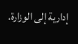إدارية إلى الوزارة.